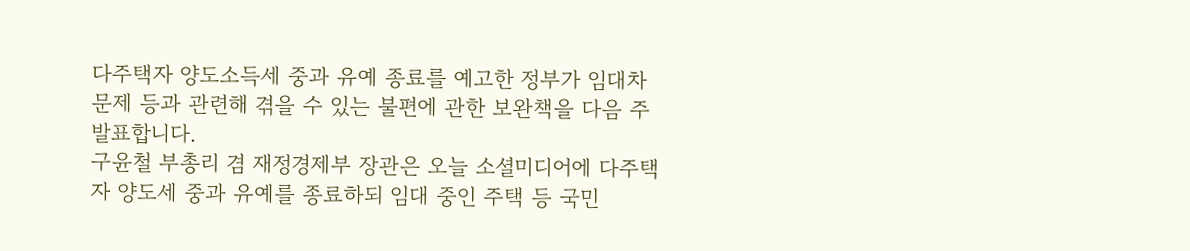다주택자 양도소득세 중과 유예 종료를 예고한 정부가 임대차 문제 등과 관련해 겪을 수 있는 불편에 관한 보완책을 다음 주 발표합니다.
구윤철 부총리 겸 재정경제부 장관은 오늘 소셜미디어에 다주택자 양도세 중과 유예를 종료하되 임대 중인 주택 등 국민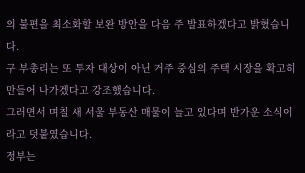의 불편을 최소화할 보완 방안을 다음 주 발표하겠다고 밝혔습니다.
구 부총리는 또 투자 대상이 아닌 거주 중심의 주택 시장을 확고히 만들어 나가겠다고 강조했습니다.
그러면서 며칠 새 서울 부동산 매물이 늘고 있다며 반가운 소식이라고 덧붙였습니다.
정부는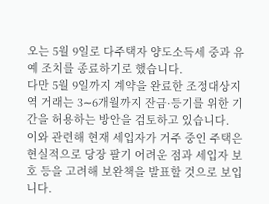오는 5월 9일로 다주택자 양도소득세 중과 유예 조치를 종료하기로 했습니다.
다만 5월 9일까지 계약을 완료한 조정대상지역 거래는 3∼6개월까지 잔금·등기를 위한 기간을 허용하는 방안을 검토하고 있습니다.
이와 관련해 현재 세입자가 거주 중인 주택은 현실적으로 당장 팔기 어려운 점과 세입자 보호 등을 고려해 보완책을 발표할 것으로 보입니다.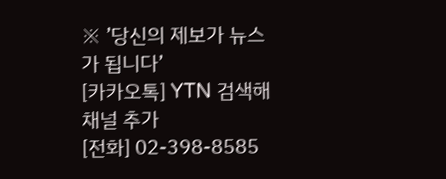※ ’당신의 제보가 뉴스가 됩니다’
[카카오톡] YTN 검색해 채널 추가
[전화] 02-398-8585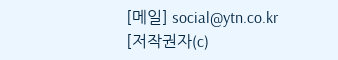[메일] social@ytn.co.kr
[저작권자(c)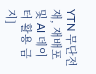YTN 무단전재, 재배포 및 AI 데이터 활용 금지]